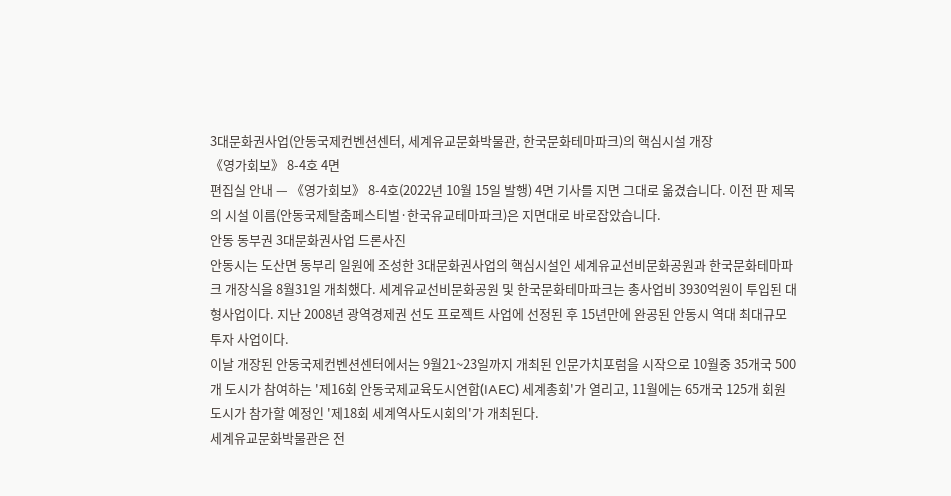3대문화권사업(안동국제컨벤션센터, 세계유교문화박물관, 한국문화테마파크)의 핵심시설 개장
《영가회보》 8-4호 4면
편집실 안내 — 《영가회보》 8-4호(2022년 10월 15일 발행) 4면 기사를 지면 그대로 옮겼습니다. 이전 판 제목의 시설 이름(안동국제탈춤페스티벌·한국유교테마파크)은 지면대로 바로잡았습니다.
안동 동부권 3대문화권사업 드론사진
안동시는 도산면 동부리 일원에 조성한 3대문화권사업의 핵심시설인 세계유교선비문화공원과 한국문화테마파크 개장식을 8월31일 개최했다. 세계유교선비문화공원 및 한국문화테마파크는 총사업비 3930억원이 투입된 대형사업이다. 지난 2008년 광역경제권 선도 프로젝트 사업에 선정된 후 15년만에 완공된 안동시 역대 최대규모 투자 사업이다.
이날 개장된 안동국제컨벤션센터에서는 9월21~23일까지 개최된 인문가치포럼을 시작으로 10월중 35개국 500개 도시가 참여하는 '제16회 안동국제교육도시연합(IAEC) 세계총회'가 열리고, 11월에는 65개국 125개 회원도시가 참가할 예정인 '제18회 세계역사도시회의'가 개최된다.
세계유교문화박물관은 전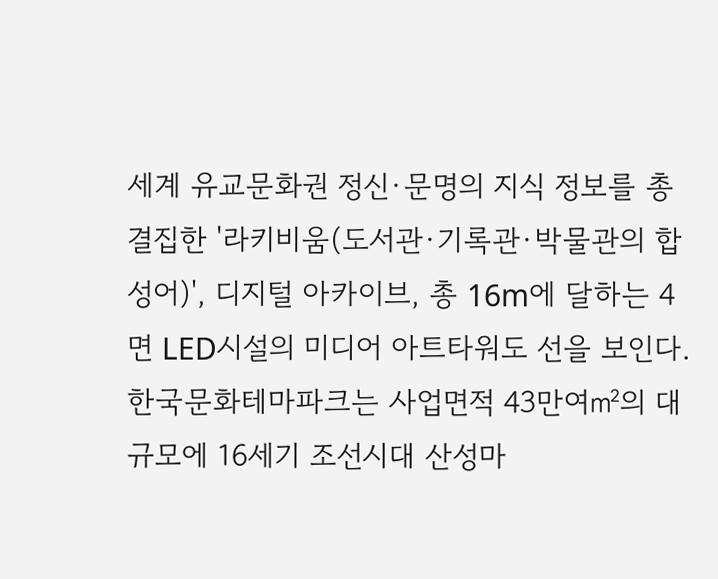세계 유교문화권 정신·문명의 지식 정보를 총결집한 '라키비움(도서관·기록관·박물관의 합성어)', 디지털 아카이브, 총 16m에 달하는 4면 LED시설의 미디어 아트타워도 선을 보인다.
한국문화테마파크는 사업면적 43만여㎡의 대규모에 16세기 조선시대 산성마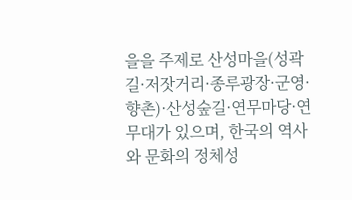을을 주제로 산성마을(성곽길·저잣거리·종루광장·군영·향촌)·산성숲길·연무마당·연무대가 있으며, 한국의 역사와 문화의 정체성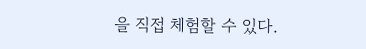을 직접 체험할 수 있다.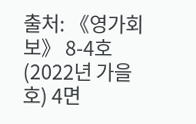출처: 《영가회보》 8-4호 (2022년 가을호) 4면